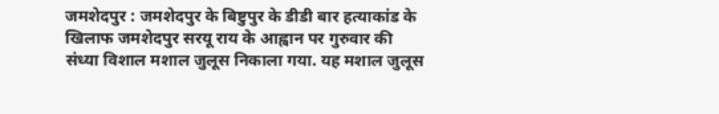जमशेदपुर : जमशेदपुर के बिष्टुपुर के डीडी बार हत्याकांड के खिलाफ जमशेदपुर सरयू राय के आह्वान पर गुरुवार की संध्या विशाल मशाल जुलूस निकाला गया. यह मशाल जुलूस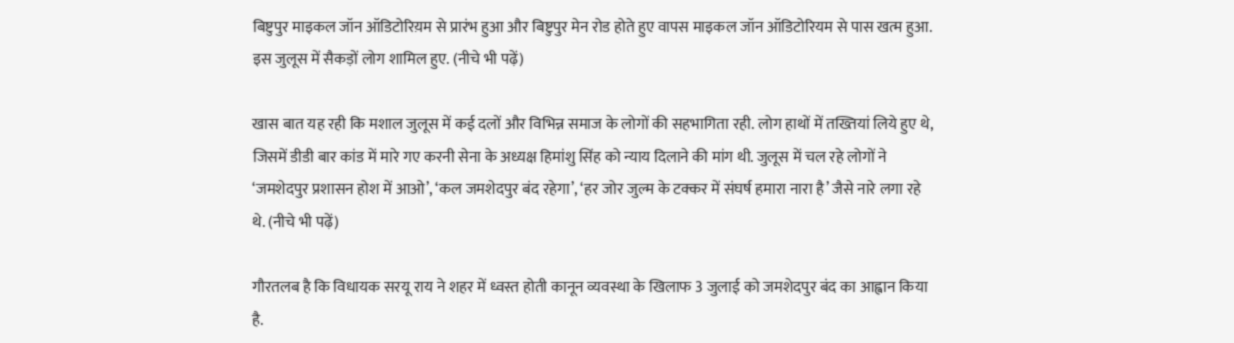बिष्टुपुर माइकल जॉन ऑडिटोरिय़म से प्रारंभ हुआ और बिष्टुपुर मेन रोड होते हुए वापस माइकल जॉन ऑडिटोरियम से पास खत्म हुआ. इस जुलूस में सैकड़ों लोग शामिल हुए. (नीचे भी पढ़ें)

खास बात यह रही कि मशाल जुलूस में कई दलों और विभिन्न समाज के लोगों की सहभागिता रही. लोग हाथों में तख्तियां लिये हुए थे, जिसमें डीडी बार कांड में मारे गए करनी सेना के अध्यक्ष हिमांशु सिंह को न्याय दिलाने की मांग थी. जुलूस में चल रहे लोगों ने ‘जमशेदपुर प्रशासन होश में आओ’, ‘कल जमशेदपुर बंद रहेगा’, ‘हर जोर जुल्म के टक्कर में संघर्ष हमारा नारा है’ जैसे नारे लगा रहे थे. (नीचे भी पढ़ें)

गौरतलब है कि विधायक सरयू राय ने शहर में ध्वस्त होती कानून व्यवस्था के खिलाफ 3 जुलाई को जमशेदपुर बंद का आह्वान किया है.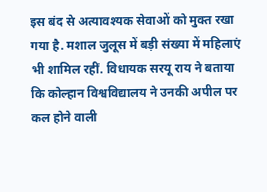इस बंद से अत्यावश्यक सेवाओं को मुक्त रखा गया है. मशाल जुलूस में बड़ी संख्या में महिलाएं भी शामिल रहीं. विधायक सरयू राय ने बताया कि कोल्हान विश्वविद्यालय ने उनकी अपील पर कल होने वाली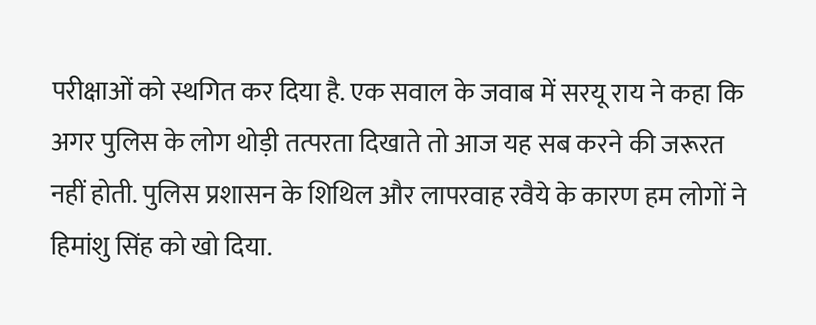परीक्षाओं को स्थगित कर दिया है. एक सवाल के जवाब में सरयू राय ने कहा कि अगर पुलिस के लोग थोड़ी तत्परता दिखाते तो आज यह सब करने की जरूरत नहीं होती. पुलिस प्रशासन के शिथिल और लापरवाह रवैये के कारण हम लोगों ने हिमांशु सिंह को खो दिया.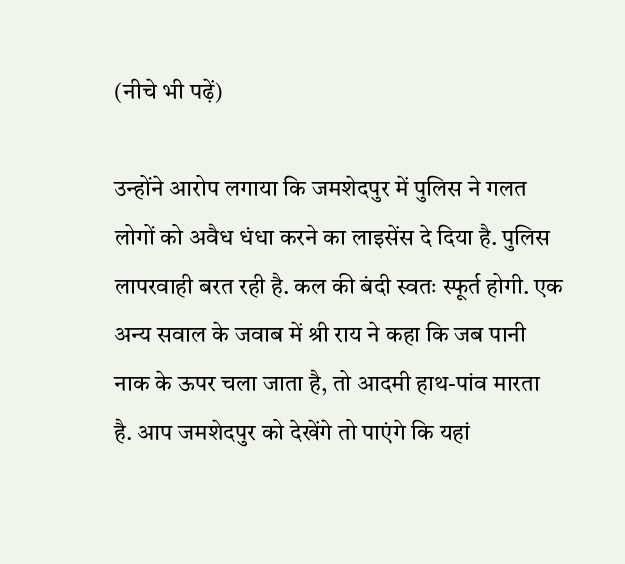(नीचे भी पढ़ें)

उन्होंने आरोप लगाया कि जमशेदपुर में पुलिस ने गलत लोगों को अवैध धंधा करने का लाइसेंस दे दिया है. पुलिस लापरवाही बरत रही है. कल की बंदी स्वतः स्फूर्त होगी. एक अन्य सवाल के जवाब में श्री राय ने कहा कि जब पानी नाक के ऊपर चला जाता है, तो आदमी हाथ-पांव मारता है. आप जमशेदपुर को देखेंगे तो पाएंगे कि यहां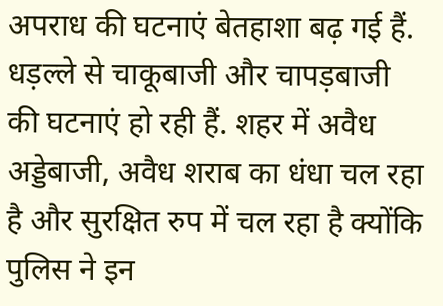अपराध की घटनाएं बेतहाशा बढ़ गई हैं. धड़ल्ले से चाकूबाजी और चापड़बाजी की घटनाएं हो रही हैं. शहर में अवैध अड्डेबाजी, अवैध शराब का धंधा चल रहा है और सुरक्षित रुप में चल रहा है क्योंकि पुलिस ने इन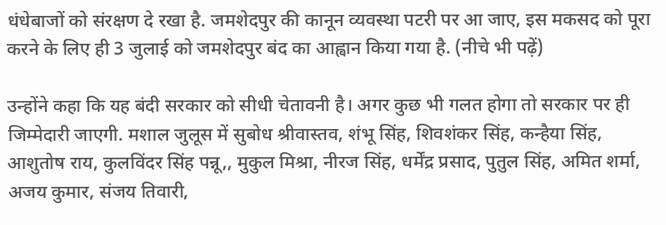धंधेबाजों को संरक्षण दे रखा है. जमशेदपुर की कानून व्यवस्था पटरी पर आ जाए, इस मकसद को पूरा करने के लिए ही 3 जुलाई को जमशेदपुर बंद का आह्वान किया गया है. (नीचे भी पढ़ें)

उन्होंने कहा कि यह बंदी सरकार को सीधी चेतावनी है। अगर कुछ भी गलत होगा तो सरकार पर ही जिम्मेदारी जाएगी. मशाल जुलूस में सुबोध श्रीवास्तव, शंभू सिंह, शिवशंकर सिंह, कन्हैया सिंह, आशुतोष राय, कुलविंदर सिंह पन्नू,, मुकुल मिश्रा, नीरज सिंह, धर्मेंद्र प्रसाद, पुतुल सिंह, अमित शर्मा, अजय कुमार, संजय तिवारी,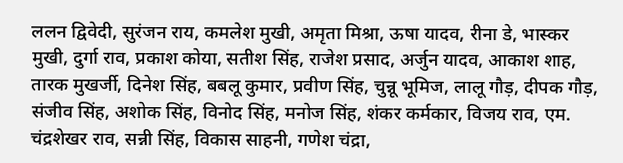ललन द्विवेदी, सुरंजन राय, कमलेश मुखी, अमृता मिश्रा, ऊषा यादव, रीना डे, भास्कर मुखी, दुर्गा राव, प्रकाश कोया, सतीश सिंह, राजेश प्रसाद, अर्जुन यादव, आकाश शाह, तारक मुखर्जी, दिनेश सिंह, बबलू कुमार, प्रवीण सिंह, चुन्नू भूमिज, लालू गौड़, दीपक गौड़, संजीव सिंह, अशोक सिंह, विनोद सिंह, मनोज सिंह, शंकर कर्मकार, विजय राव, एम. चंद्रशेखर राव, सन्नी सिंह, विकास साहनी, गणेश चंद्रा,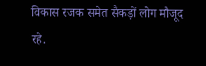विकास रजक समेत सैकड़ों लोग मौजूद रहे.